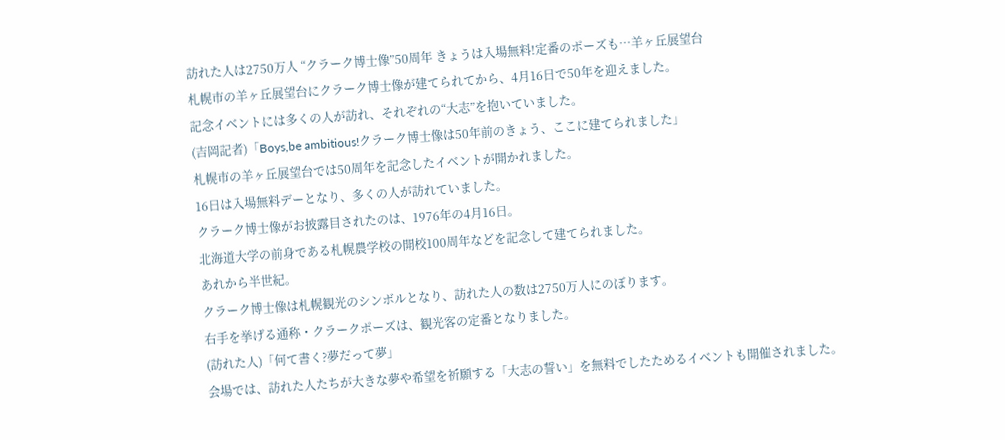訪れた人は2750万人 “クラーク博士像”50周年 きょうは入場無料!定番のポーズも…羊ヶ丘展望台
札幌市の羊ヶ丘展望台にクラーク博士像が建てられてから、4月16日で50年を迎えました。
記念イベントには多くの人が訪れ、それぞれの“大志”を抱いていました。
(吉岡記者)「Boys,be ambitious!クラーク博士像は50年前のきょう、ここに建てられました」
札幌市の羊ヶ丘展望台では50周年を記念したイベントが開かれました。
16日は入場無料デーとなり、多くの人が訪れていました。
クラーク博士像がお披露目されたのは、1976年の4月16日。
北海道大学の前身である札幌農学校の開校100周年などを記念して建てられました。
あれから半世紀。
クラーク博士像は札幌観光のシンボルとなり、訪れた人の数は2750万人にのぼります。
右手を挙げる通称・クラークポーズは、観光客の定番となりました。
(訪れた人)「何て書く?夢だって夢」
会場では、訪れた人たちが大きな夢や希望を祈願する「大志の誓い」を無料でしたためるイベントも開催されました。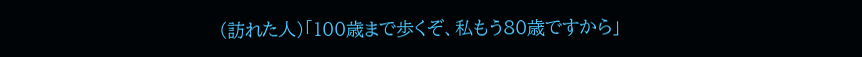(訪れた人)「100歳まで歩くぞ、私もう80歳ですから」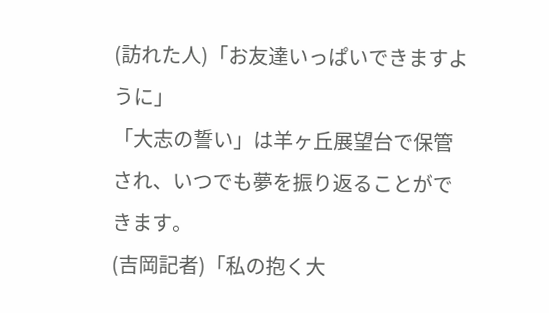(訪れた人)「お友達いっぱいできますように」
「大志の誓い」は羊ヶ丘展望台で保管され、いつでも夢を振り返ることができます。
(吉岡記者)「私の抱く大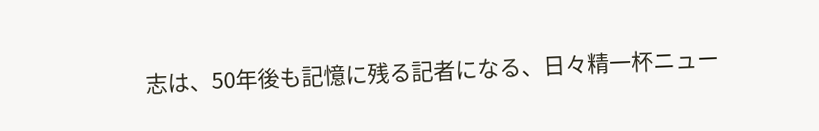志は、50年後も記憶に残る記者になる、日々精一杯ニュー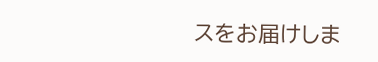スをお届けしま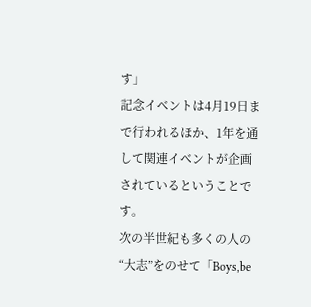す」
記念イベントは4月19日まで行われるほか、1年を通して関連イベントが企画されているということです。
次の半世紀も多くの人の“大志”をのせて「Boys,be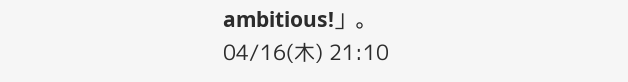ambitious!」。
04/16(木) 21:10